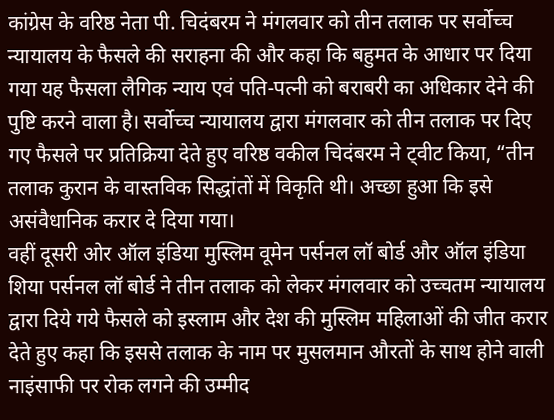कांग्रेस के वरिष्ठ नेता पी. चिदंबरम ने मंगलवार को तीन तलाक पर सर्वोच्च न्यायालय के फैसले की सराहना की और कहा कि बहुमत के आधार पर दिया गया यह फैसला लैगिक न्याय एवं पति-पत्नी को बराबरी का अधिकार देने की पुष्टि करने वाला है। सर्वोच्च न्यायालय द्वारा मंगलवार को तीन तलाक पर दिए गए फैसले पर प्रतिक्रिया देते हुए वरिष्ठ वकील चिदंबरम ने ट्वीट किया, “तीन तलाक कुरान के वास्तविक सिद्धांतों में विकृति थी। अच्छा हुआ कि इसे असंवैधानिक करार दे दिया गया।
वहीं दूसरी ओर ऑल इंडिया मुस्लिम वूमेन पर्सनल लॉ बोर्ड और ऑल इंडिया शिया पर्सनल लॉ बोर्ड ने तीन तलाक को लेकर मंगलवार को उच्चतम न्यायालय द्वारा दिये गये फैसले को इस्लाम और देश की मुस्लिम महिलाओं की जीत करार देते हुए कहा कि इससे तलाक के नाम पर मुसलमान औरतों के साथ होने वाली नाइंसाफी पर रोक लगने की उम्मीद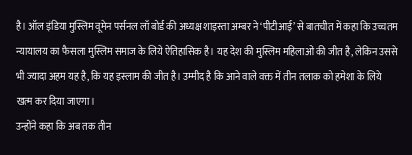है। ऑल इंडिया मुस्लिम वूमेन पर्सनल लॉ बोर्ड की अध्यक्ष शाइस्ता अम्बर ने ‘पीटीआई’ से बातचीत में कहा कि उच्चतम न्यायालय का फैसला मुस्लिम समाज के लिये ऐतिहासिक है। यह देश की मुस्लिम महिलाओं की जीत है, लेकिन उससे भी ज्यादा अहम यह है, कि यह इस्लाम की जीत है। उम्मीद है कि आने वाले वक्त में तीन तलाक को हमेशा के लिये खत्म कर दिया जाएगा।
उन्होंने कहा कि अब तक तीन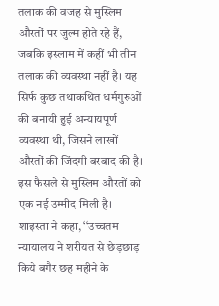तलाक की वजह से मुस्लिम औरतों पर जुल्म होते रहे हैं, जबकि इस्लाम में कहीं भी तीन तलाक की व्यवस्था नहीं है। यह सिर्फ कुछ तथाकथित धर्मगुरुओं की बनायी हुई अन्यायपूर्ण व्यवस्था थी, जिसने लाखों औरतों की जिंदगी बरबाद की है। इस फैसले से मुस्लिम औरतों को एक नई उम्मीद मिली है। शाइस्ता ने कहा, ‘‘उच्चतम न्यायालय ने शरीयत से छेड़छाड़ किये बगैर छह महीने के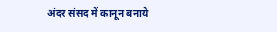अंदर संसद में कानून बनाये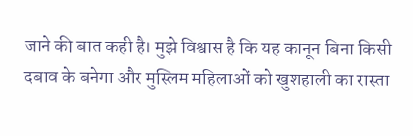जाने की बात कही है। मुझे विश्वास है कि यह कानून बिना किसी दबाव के बनेगा और मुस्लिम महिलाओं को खुशहाली का रास्ता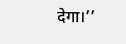देगा।’’